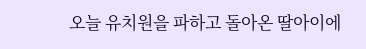오늘 유치원을 파하고 돌아온 딸아이에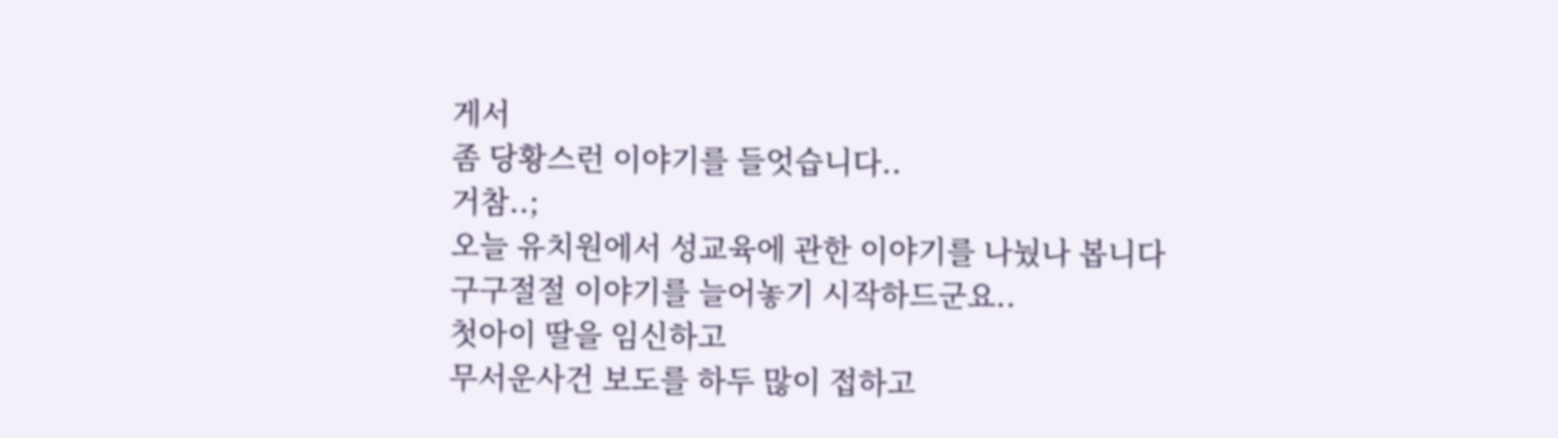게서
좀 당황스런 이야기를 들엇습니다..
거참..;
오늘 유치원에서 성교육에 관한 이야기를 나눴나 봅니다
구구절절 이야기를 늘어놓기 시작하드군요..
첫아이 딸을 임신하고
무서운사건 보도를 하두 많이 접하고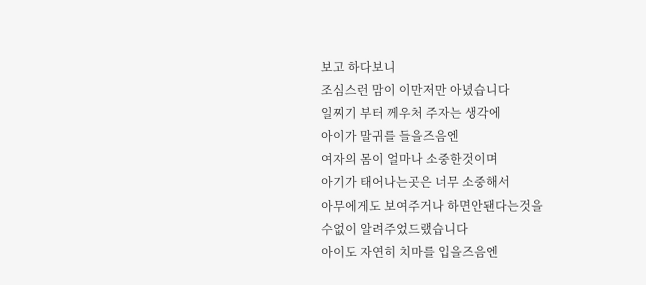보고 하다보니
조심스런 맘이 이만저만 아녔습니다
일찌기 부터 께우처 주자는 생각에
아이가 말귀를 들을즈음엔
여자의 몸이 얼마나 소중한것이며
아기가 태어나는곳은 너무 소중해서
아무에게도 보여주거나 하면안됀다는것을
수없이 알려주었드랬습니다
아이도 자연히 치마를 입을즈음엔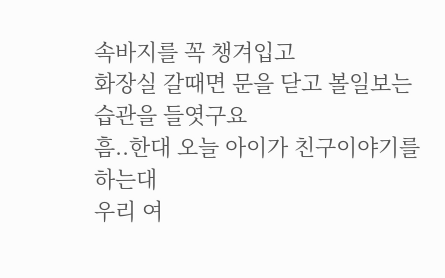속바지를 꼭 챙겨입고
화장실 갈때면 문을 닫고 볼일보는 습관을 들엿구요
흠..한대 오늘 아이가 친구이야기를 하는대
우리 여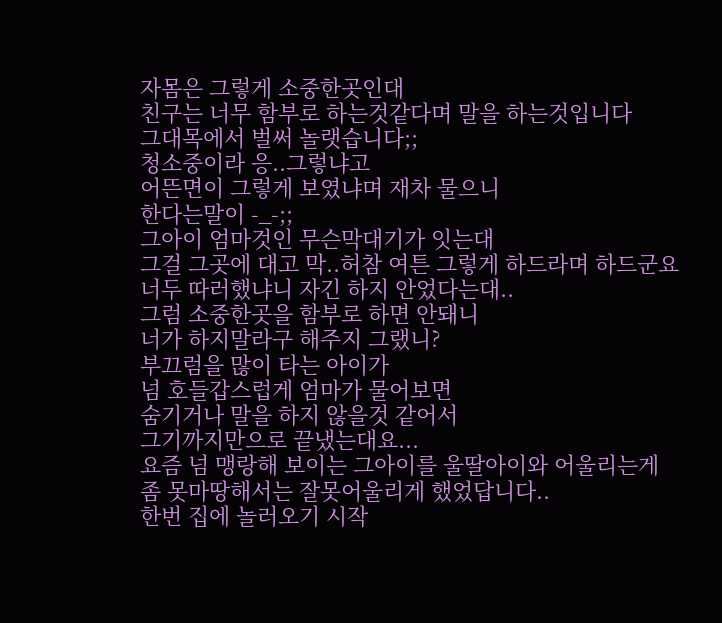자몸은 그렇게 소중한곳인대
친구는 너무 함부로 하는것같다며 말을 하는것입니다
그대목에서 벌써 놀랫습니다;;
청소중이라 응..그렇냐고
어뜬면이 그렇게 보였냐며 재차 물으니
한다는말이 -_-;;
그아이 엄마것인 무슨막대기가 잇는대
그걸 그곳에 대고 막..허참 여튼 그렇게 하드라며 하드군요
너두 따러했냐니 자긴 하지 안었다는대..
그럼 소중한곳을 함부로 하면 안돼니
너가 하지말라구 해주지 그랬니?
부끄럼을 많이 타는 아이가
넘 호들갑스럽게 엄마가 물어보면
숨기거나 말을 하지 않을것 같어서
그기까지만으로 끝냈는대요...
요즘 넘 맹랑해 보이는 그아이를 울딸아이와 어울리는게
좀 못마땅해서는 잘못어울리게 했었답니다..
한번 집에 놀러오기 시작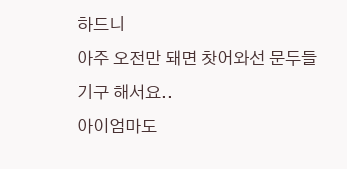하드니
아주 오전만 돼면 찻어와선 문두들기구 해서요..
아이엄마도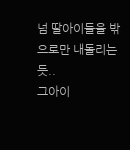넘 딸아이들을 밖으로만 내돌리는듯..
그아이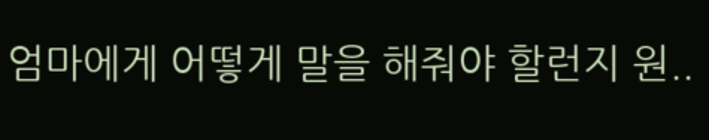엄마에게 어떻게 말을 해줘야 할런지 원..